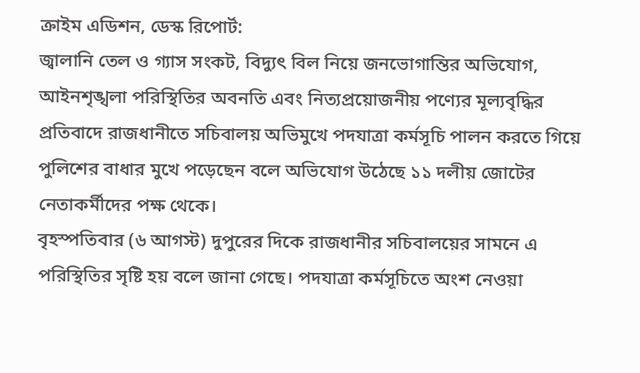ক্রাইম এডিশন, ডেস্ক রিপোর্ট:
জ্বালানি তেল ও গ্যাস সংকট, বিদ্যুৎ বিল নিয়ে জনভোগান্তির অভিযোগ, আইনশৃঙ্খলা পরিস্থিতির অবনতি এবং নিত্যপ্রয়োজনীয় পণ্যের মূল্যবৃদ্ধির প্রতিবাদে রাজধানীতে সচিবালয় অভিমুখে পদযাত্রা কর্মসূচি পালন করতে গিয়ে পুলিশের বাধার মুখে পড়েছেন বলে অভিযোগ উঠেছে ১১ দলীয় জোটের নেতাকর্মীদের পক্ষ থেকে।
বৃহস্পতিবার (৬ আগস্ট) দুপুরের দিকে রাজধানীর সচিবালয়ের সামনে এ পরিস্থিতির সৃষ্টি হয় বলে জানা গেছে। পদযাত্রা কর্মসূচিতে অংশ নেওয়া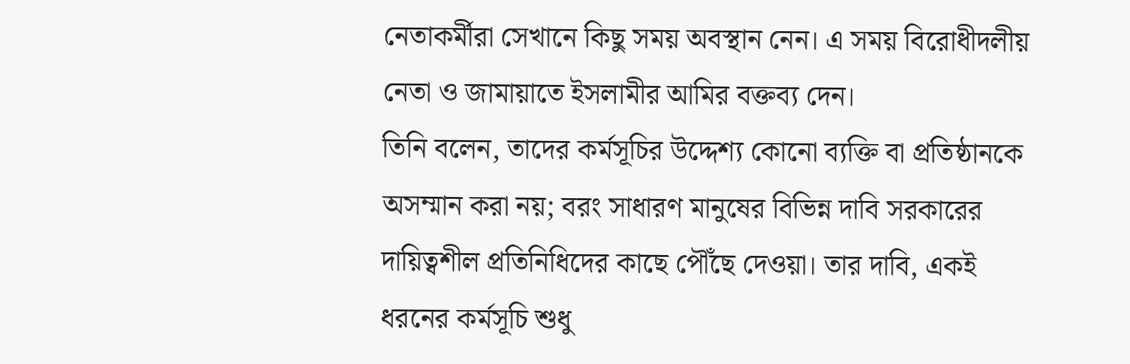নেতাকর্মীরা সেখানে কিছু সময় অবস্থান নেন। এ সময় বিরোধীদলীয় নেতা ও জামায়াতে ইসলামীর আমির বক্তব্য দেন।
তিনি বলেন, তাদের কর্মসূচির উদ্দেশ্য কোনো ব্যক্তি বা প্রতিষ্ঠানকে অসম্মান করা নয়; বরং সাধারণ মানুষের বিভিন্ন দাবি সরকারের দায়িত্বশীল প্রতিনিধিদের কাছে পৌঁছে দেওয়া। তার দাবি, একই ধরনের কর্মসূচি শুধু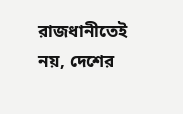রাজধানীতেই নয়, দেশের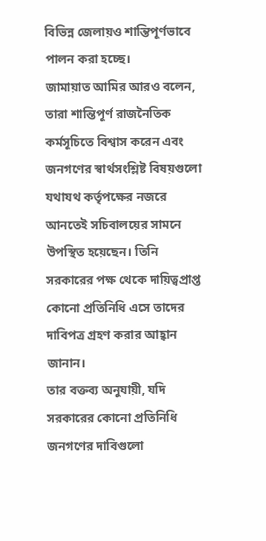বিভিন্ন জেলায়ও শান্তিপূর্ণভাবে পালন করা হচ্ছে।
জামায়াত আমির আরও বলেন, তারা শান্তিপূর্ণ রাজনৈতিক কর্মসূচিতে বিশ্বাস করেন এবং জনগণের স্বার্থসংশ্লিষ্ট বিষয়গুলো যথাযথ কর্তৃপক্ষের নজরে আনতেই সচিবালয়ের সামনে উপস্থিত হয়েছেন। তিনি সরকারের পক্ষ থেকে দায়িত্বপ্রাপ্ত কোনো প্রতিনিধি এসে তাদের দাবিপত্র গ্রহণ করার আহ্বান জানান।
তার বক্তব্য অনুযায়ী, যদি সরকারের কোনো প্রতিনিধি জনগণের দাবিগুলো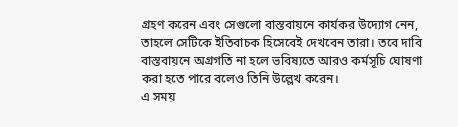গ্রহণ করেন এবং সেগুলো বাস্তবায়নে কার্যকর উদ্যোগ নেন, তাহলে সেটিকে ইতিবাচক হিসেবেই দেখবেন তারা। তবে দাবি বাস্তবায়নে অগ্রগতি না হলে ভবিষ্যতে আরও কর্মসূচি ঘোষণা করা হতে পারে বলেও তিনি উল্লেখ করেন।
এ সময়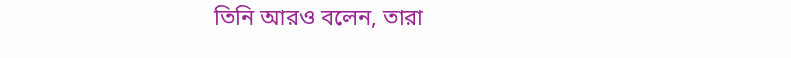তিনি আরও বলেন, তারা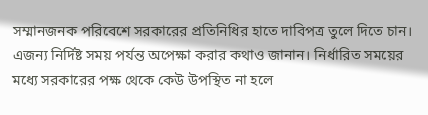সম্মানজনক পরিবেশে সরকারের প্রতিনিধির হাতে দাবিপত্র তুলে দিতে চান। এজন্য নির্দিষ্ট সময় পর্যন্ত অপেক্ষা করার কথাও জানান। নির্ধারিত সময়ের মধ্যে সরকারের পক্ষ থেকে কেউ উপস্থিত না হলে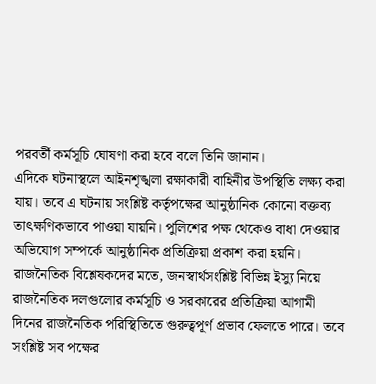পরবর্তী কর্মসূচি ঘোষণা করা হবে বলে তিনি জানান।
এদিকে ঘটনাস্থলে আইনশৃঙ্খলা রক্ষাকারী বাহিনীর উপস্থিতি লক্ষ্য করা যায়। তবে এ ঘটনায় সংশ্লিষ্ট কর্তৃপক্ষের আনুষ্ঠানিক কোনো বক্তব্য তাৎক্ষণিকভাবে পাওয়া যায়নি। পুলিশের পক্ষ থেকেও বাধা দেওয়ার অভিযোগ সম্পর্কে আনুষ্ঠানিক প্রতিক্রিয়া প্রকাশ করা হয়নি।
রাজনৈতিক বিশ্লেষকদের মতে, জনস্বার্থসংশ্লিষ্ট বিভিন্ন ইস্যু নিয়ে রাজনৈতিক দলগুলোর কর্মসূচি ও সরকারের প্রতিক্রিয়া আগামী দিনের রাজনৈতিক পরিস্থিতিতে গুরুত্বপূর্ণ প্রভাব ফেলতে পারে। তবে সংশ্লিষ্ট সব পক্ষের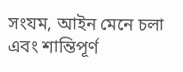সংযম, আইন মেনে চলা এবং শান্তিপূর্ণ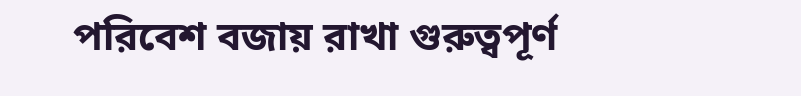পরিবেশ বজায় রাখা গুরুত্বপূর্ণ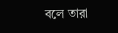বলে তারা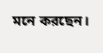মনে করছেন।